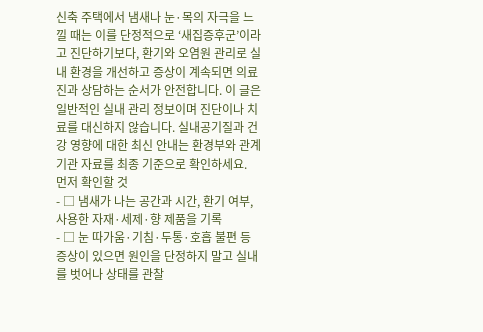신축 주택에서 냄새나 눈·목의 자극을 느낄 때는 이를 단정적으로 ‘새집증후군’이라고 진단하기보다, 환기와 오염원 관리로 실내 환경을 개선하고 증상이 계속되면 의료진과 상담하는 순서가 안전합니다. 이 글은 일반적인 실내 관리 정보이며 진단이나 치료를 대신하지 않습니다. 실내공기질과 건강 영향에 대한 최신 안내는 환경부와 관계 기관 자료를 최종 기준으로 확인하세요.
먼저 확인할 것
- □ 냄새가 나는 공간과 시간, 환기 여부, 사용한 자재·세제·향 제품을 기록
- □ 눈 따가움·기침·두통·호흡 불편 등 증상이 있으면 원인을 단정하지 말고 실내를 벗어나 상태를 관찰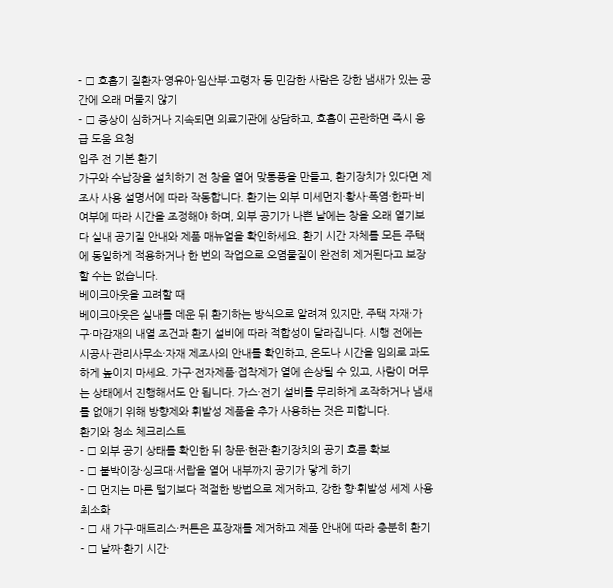- □ 호흡기 질환자·영유아·임산부·고령자 등 민감한 사람은 강한 냄새가 있는 공간에 오래 머물지 않기
- □ 증상이 심하거나 지속되면 의료기관에 상담하고, 호흡이 곤란하면 즉시 응급 도움 요청
입주 전 기본 환기
가구와 수납장을 설치하기 전 창을 열어 맞통풍을 만들고, 환기장치가 있다면 제조사 사용 설명서에 따라 작동합니다. 환기는 외부 미세먼지·황사·폭염·한파·비 여부에 따라 시간을 조정해야 하며, 외부 공기가 나쁜 날에는 창을 오래 열기보다 실내 공기질 안내와 제품 매뉴얼을 확인하세요. 환기 시간 자체를 모든 주택에 동일하게 적용하거나 한 번의 작업으로 오염물질이 완전히 제거된다고 보장할 수는 없습니다.
베이크아웃을 고려할 때
베이크아웃은 실내를 데운 뒤 환기하는 방식으로 알려져 있지만, 주택 자재·가구·마감재의 내열 조건과 환기 설비에 따라 적합성이 달라집니다. 시행 전에는 시공사·관리사무소·자재 제조사의 안내를 확인하고, 온도나 시간을 임의로 과도하게 높이지 마세요. 가구·전자제품·접착제가 열에 손상될 수 있고, 사람이 머무는 상태에서 진행해서도 안 됩니다. 가스·전기 설비를 무리하게 조작하거나 냄새를 없애기 위해 방향제와 휘발성 제품을 추가 사용하는 것은 피합니다.
환기와 청소 체크리스트
- □ 외부 공기 상태를 확인한 뒤 창문·현관·환기장치의 공기 흐름 확보
- □ 붙박이장·싱크대·서랍을 열어 내부까지 공기가 닿게 하기
- □ 먼지는 마른 털기보다 적절한 방법으로 제거하고, 강한 향·휘발성 세제 사용 최소화
- □ 새 가구·매트리스·커튼은 포장재를 제거하고 제품 안내에 따라 충분히 환기
- □ 날짜·환기 시간·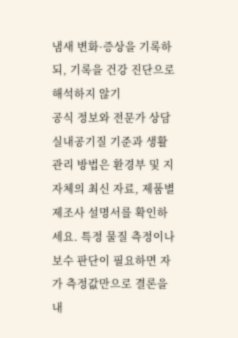냄새 변화·증상을 기록하되, 기록을 건강 진단으로 해석하지 않기
공식 정보와 전문가 상담
실내공기질 기준과 생활 관리 방법은 환경부 및 지자체의 최신 자료, 제품별 제조사 설명서를 확인하세요. 특정 물질 측정이나 보수 판단이 필요하면 자가 측정값만으로 결론을 내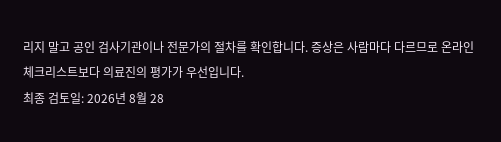리지 말고 공인 검사기관이나 전문가의 절차를 확인합니다. 증상은 사람마다 다르므로 온라인 체크리스트보다 의료진의 평가가 우선입니다.
최종 검토일: 2026년 8월 28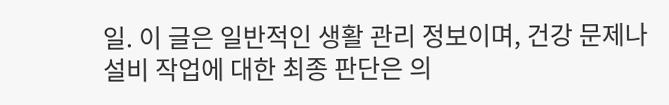일. 이 글은 일반적인 생활 관리 정보이며, 건강 문제나 설비 작업에 대한 최종 판단은 의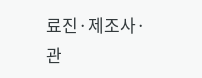료진·제조사·관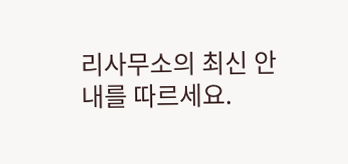리사무소의 최신 안내를 따르세요.